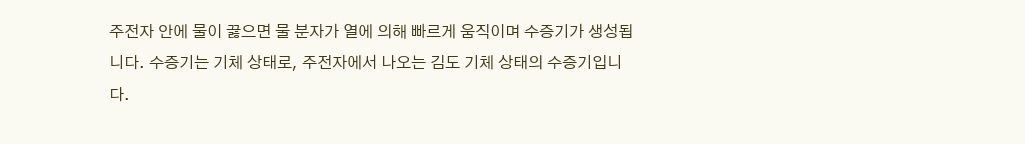주전자 안에 물이 끓으면 물 분자가 열에 의해 빠르게 움직이며 수증기가 생성됩니다. 수증기는 기체 상태로, 주전자에서 나오는 김도 기체 상태의 수증기입니다.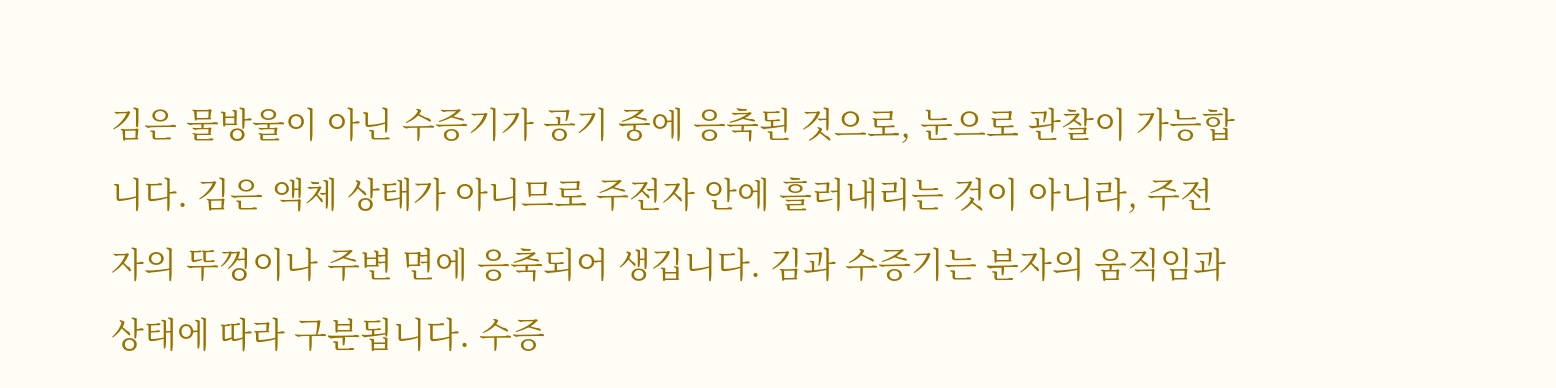김은 물방울이 아닌 수증기가 공기 중에 응축된 것으로, 눈으로 관찰이 가능합니다. 김은 액체 상태가 아니므로 주전자 안에 흘러내리는 것이 아니라, 주전자의 뚜껑이나 주변 면에 응축되어 생깁니다. 김과 수증기는 분자의 움직임과 상태에 따라 구분됩니다. 수증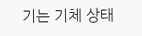기는 기체 상태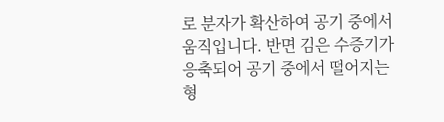로 분자가 확산하여 공기 중에서 움직입니다. 반면 김은 수증기가 응축되어 공기 중에서 떨어지는 형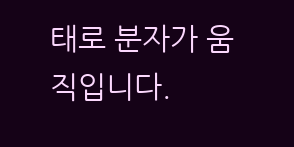태로 분자가 움직입니다.